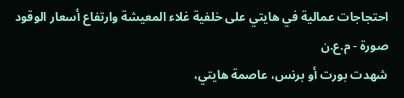احتجاجات عمالية في هايتي على خلفية غلاء المعيشة وارتفاع أسعار الوقود
صورة - م.ع.ن
شهدت بورت أو برنس، عاصمة هايتي،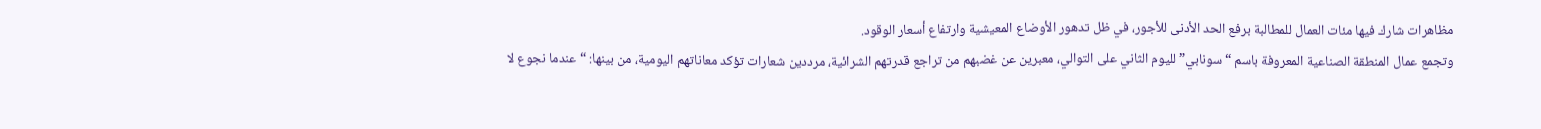مظاهرات شارك فيها مئات العمال للمطالبة برفع الحد الأدنى للأجور، في ظل تدهور الأوضاع المعيشية وارتفاع أسعار الوقود.
وتجمع عمال المنطقة الصناعية المعروفة باسم “سونابي” لليوم الثاني على التوالي، معبرين عن غضبهم من تراجع قدرتهم الشرائية، مرددين شعارات تؤكد معاناتهم اليومية، من بينها: “عندما نجوع لا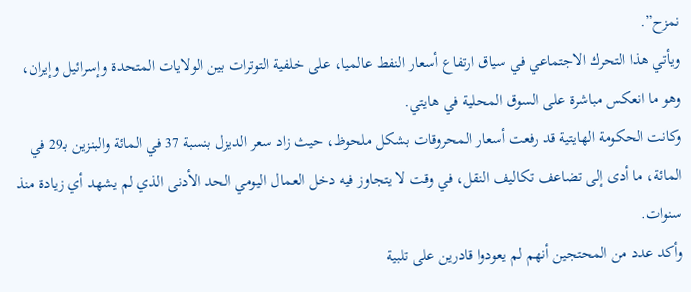نمزح”.
ويأتي هذا التحرك الاجتماعي في سياق ارتفاع أسعار النفط عالميا، على خلفية التوترات بين الولايات المتحدة وإسرائيل وإيران، وهو ما انعكس مباشرة على السوق المحلية في هايتي.
وكانت الحكومة الهايتية قد رفعت أسعار المحروقات بشكل ملحوظ، حيث زاد سعر الديزل بنسبة 37 في المائة والبنزين بـ29 في المائة، ما أدى إلى تضاعف تكاليف النقل، في وقت لا يتجاوز فيه دخل العمال اليومي الحد الأدنى الذي لم يشهد أي زيادة منذ سنوات.
وأكد عدد من المحتجين أنهم لم يعودوا قادرين على تلبية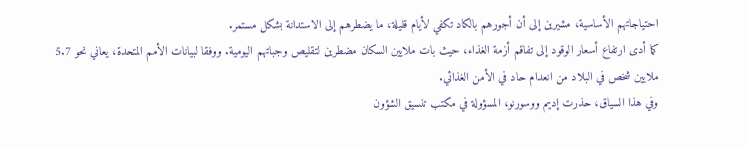احتياجاتهم الأساسية، مشيرين إلى أن أجورهم بالكاد تكفي لأيام قليلة، ما يضطرهم إلى الاستدانة بشكل مستمر.
كما أدى ارتفاع أسعار الوقود إلى تفاقم أزمة الغذاء، حيث بات ملايين السكان مضطرين لتقليص وجباتهم اليومية. ووفقا لبيانات الأمم المتحدة، يعاني نحو 5.7 ملايين شخص في البلاد من انعدام حاد في الأمن الغذائي.
وفي هذا السياق، حذرت إديم ووسورنو، المسؤولة في مكتب تنسيق الشؤون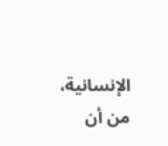الإنسانية، من أن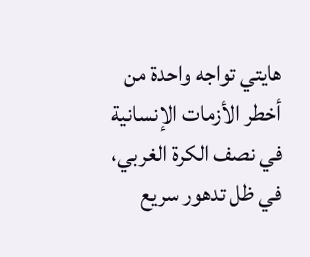هايتي تواجه واحدة من أخطر الأزمات الإنسانية في نصف الكرة الغربي، في ظل تدهور سريع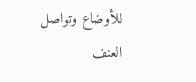للأوضاع وتواصل العنف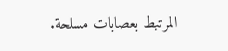المرتبط بعصابات مسلحة.